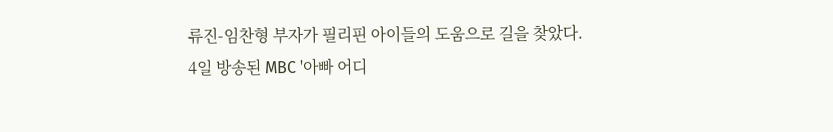류진-임찬형 부자가 필리핀 아이들의 도움으로 길을 찾았다.
4일 방송된 MBC '아빠 어디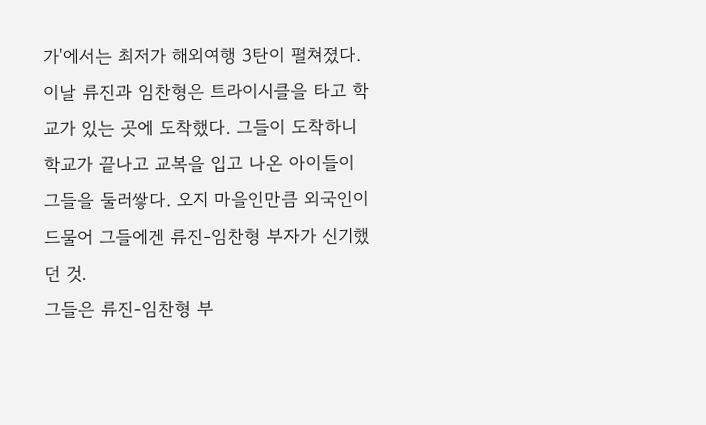가'에서는 최저가 해외여행 3탄이 펼쳐졌다.
이날 류진과 임찬형은 트라이시클을 타고 학교가 있는 곳에 도착했다. 그들이 도착하니 학교가 끝나고 교복을 입고 나온 아이들이 그들을 둘러쌓다. 오지 마을인만큼 외국인이 드물어 그들에겐 류진-임찬형 부자가 신기했던 것.
그들은 류진-임찬형 부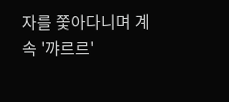자를 쫓아다니며 계속 '꺄르르'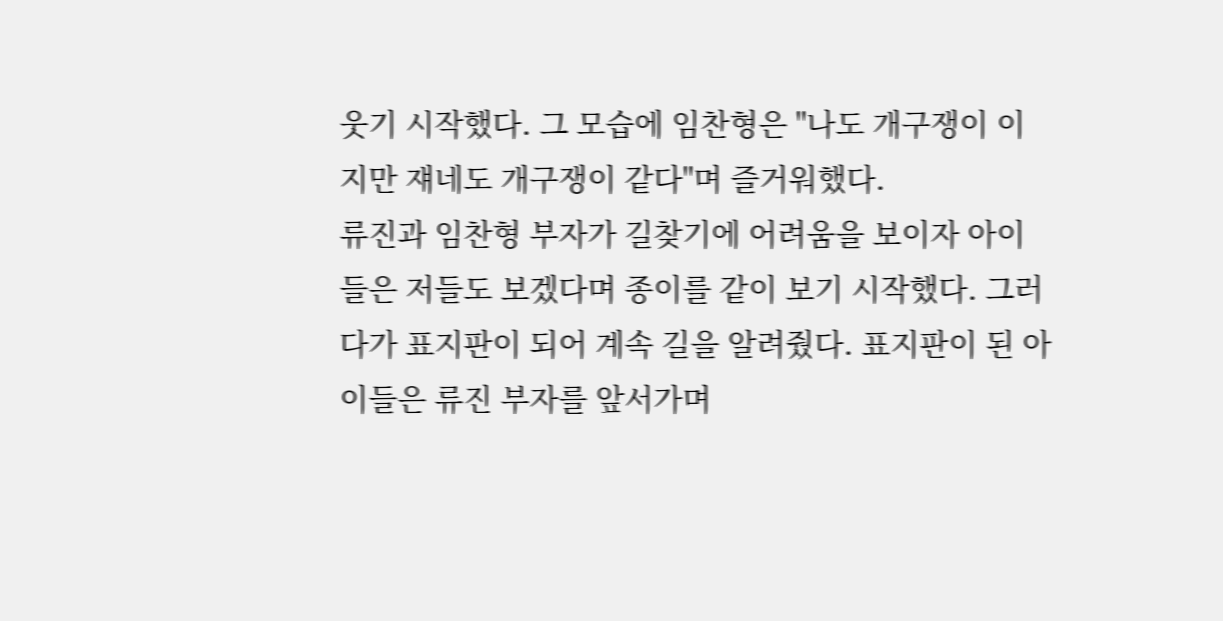웃기 시작했다. 그 모습에 임찬형은 "나도 개구쟁이 이지만 쟤네도 개구쟁이 같다"며 즐거워했다.
류진과 임찬형 부자가 길찾기에 어려움을 보이자 아이들은 저들도 보겠다며 종이를 같이 보기 시작했다. 그러다가 표지판이 되어 계속 길을 알려줬다. 표지판이 된 아이들은 류진 부자를 앞서가며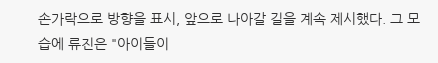손가락으로 방향을 표시, 앞으로 나아갈 길을 계속 제시했다. 그 모습에 류진은 "아이들이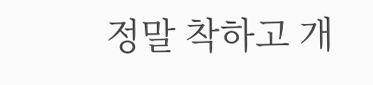정말 착하고 개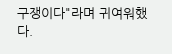구쟁이다"라며 귀여워했다.